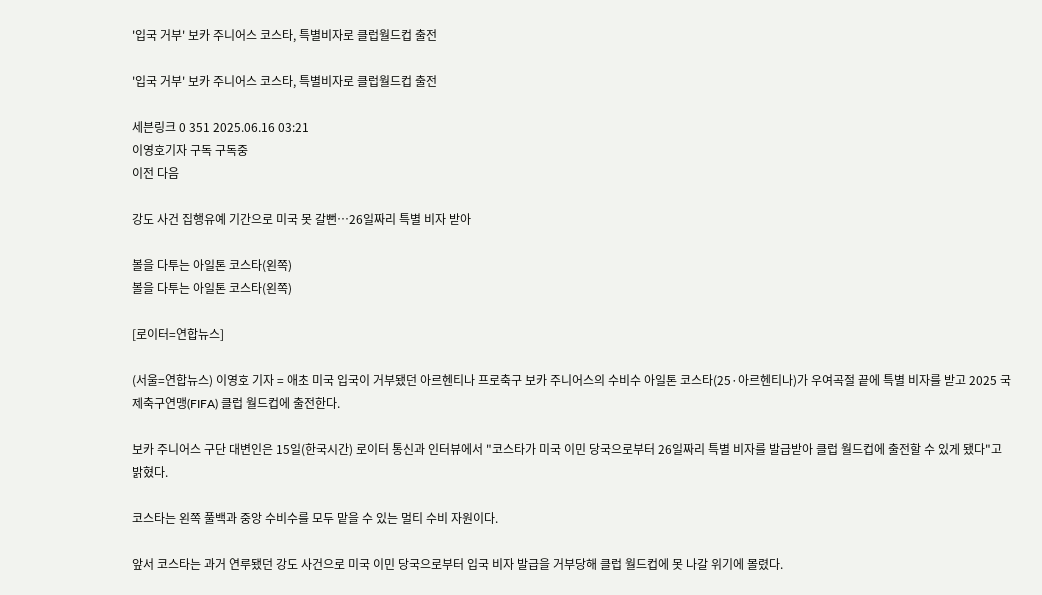'입국 거부' 보카 주니어스 코스타, 특별비자로 클럽월드컵 출전

'입국 거부' 보카 주니어스 코스타, 특별비자로 클럽월드컵 출전

세븐링크 0 351 2025.06.16 03:21
이영호기자 구독 구독중
이전 다음

강도 사건 집행유예 기간으로 미국 못 갈뻔…26일짜리 특별 비자 받아

볼을 다투는 아일톤 코스타(왼쪽)
볼을 다투는 아일톤 코스타(왼쪽)

[로이터=연합뉴스]

(서울=연합뉴스) 이영호 기자 = 애초 미국 입국이 거부됐던 아르헨티나 프로축구 보카 주니어스의 수비수 아일톤 코스타(25·아르헨티나)가 우여곡절 끝에 특별 비자를 받고 2025 국제축구연맹(FIFA) 클럽 월드컵에 출전한다.

보카 주니어스 구단 대변인은 15일(한국시간) 로이터 통신과 인터뷰에서 "코스타가 미국 이민 당국으로부터 26일짜리 특별 비자를 발급받아 클럽 월드컵에 출전할 수 있게 됐다"고 밝혔다.

코스타는 왼쪽 풀백과 중앙 수비수를 모두 맡을 수 있는 멀티 수비 자원이다.

앞서 코스타는 과거 연루됐던 강도 사건으로 미국 이민 당국으로부터 입국 비자 발급을 거부당해 클럽 월드컵에 못 나갈 위기에 몰렸다.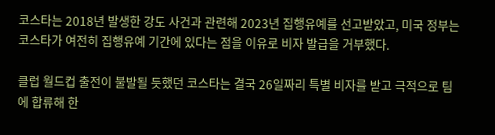코스타는 2018년 발생한 강도 사건과 관련해 2023년 집행유예를 선고받았고, 미국 정부는 코스타가 여전히 집행유예 기간에 있다는 점을 이유로 비자 발급을 거부했다.

클럽 월드컵 출전이 불발될 듯했던 코스타는 결국 26일짜리 특별 비자를 받고 극적으로 팀에 합류해 한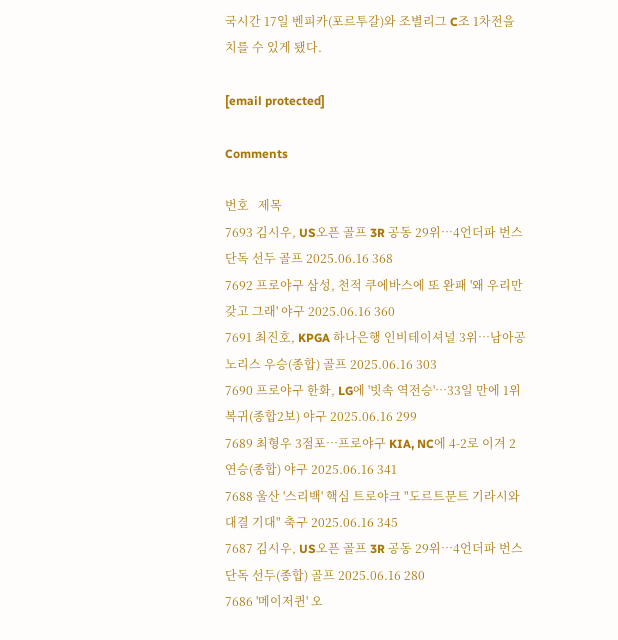국시간 17일 벤피카(포르투갈)와 조별리그 C조 1차전을 치를 수 있게 됐다.

[email protected]

Comments

번호   제목
7693 김시우, US오픈 골프 3R 공동 29위…4언더파 번스 단독 선두 골프 2025.06.16 368
7692 프로야구 삼성, 천적 쿠에바스에 또 완패 '왜 우리만 갖고 그래' 야구 2025.06.16 360
7691 최진호, KPGA 하나은행 인비테이셔널 3위…남아공 노리스 우승(종합) 골프 2025.06.16 303
7690 프로야구 한화, LG에 '빗속 역전승'…33일 만에 1위 복귀(종합2보) 야구 2025.06.16 299
7689 최형우 3점포…프로야구 KIA, NC에 4-2로 이겨 2연승(종합) 야구 2025.06.16 341
7688 울산 '스리백' 핵심 트로야크 "도르트문트 기라시와 대결 기대" 축구 2025.06.16 345
7687 김시우, US오픈 골프 3R 공동 29위…4언더파 번스 단독 선두(종합) 골프 2025.06.16 280
7686 '메이저퀸' 오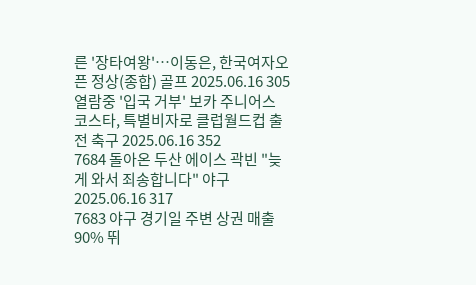른 '장타여왕'…이동은, 한국여자오픈 정상(종합) 골프 2025.06.16 305
열람중 '입국 거부' 보카 주니어스 코스타, 특별비자로 클럽월드컵 출전 축구 2025.06.16 352
7684 돌아온 두산 에이스 곽빈 "늦게 와서 죄송합니다" 야구 2025.06.16 317
7683 야구 경기일 주변 상권 매출 90% 뛰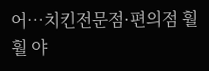어…치킨전문점·편의점 훨훨 야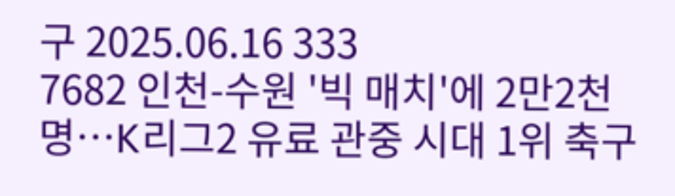구 2025.06.16 333
7682 인천-수원 '빅 매치'에 2만2천명…K리그2 유료 관중 시대 1위 축구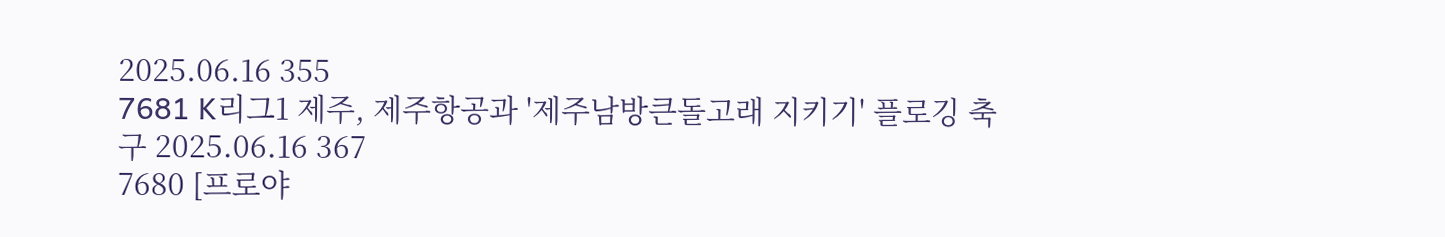2025.06.16 355
7681 K리그1 제주, 제주항공과 '제주남방큰돌고래 지키기' 플로깅 축구 2025.06.16 367
7680 [프로야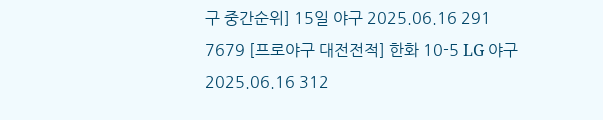구 중간순위] 15일 야구 2025.06.16 291
7679 [프로야구 대전전적] 한화 10-5 LG 야구 2025.06.16 312